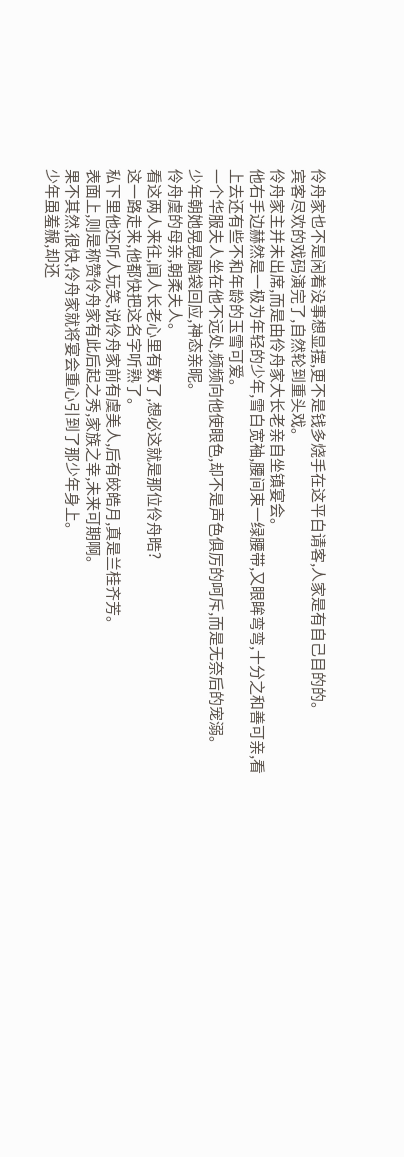伶舟家也不是闲着没事想显摆,更不是钱多烧手在这平白请客,人家是有自己目的的。
宾客尽欢的戏码演完了,自然轮到重头戏。
伶舟家主并未出席,而是由伶舟家大长老亲自坐镇宴会。
他右手边赫然是一极为年轻的少年,雪白宽袖,腰间束一绿腰带,又眼眸弯弯,十分之和善可亲,看上去还有些不和年龄的玉雪可爱。
一个华服夫人坐在他不远处,频频向他使眼色,却不是声色俱厉的呵斥,而是无奈后的宠溺。
少年朝她晃晃脑袋回应,神态亲昵。
伶舟虞的母亲,朝柔夫人。
看这两人来往,闻人长老心里有数了,想必这就是那位伶舟晧?
这一路走来,他都快把这名字听熟了。
私下里他还听人玩笑,说伶舟家前有虞美人,后有皎皓月,真是兰桂齐芳。
表面上,则是称赞伶舟家有此后起之秀,家族之幸,未来可期啊。
果不其然,很快,伶舟家就将宴会重心引到了那少年身上。
少年虽羞赧,却还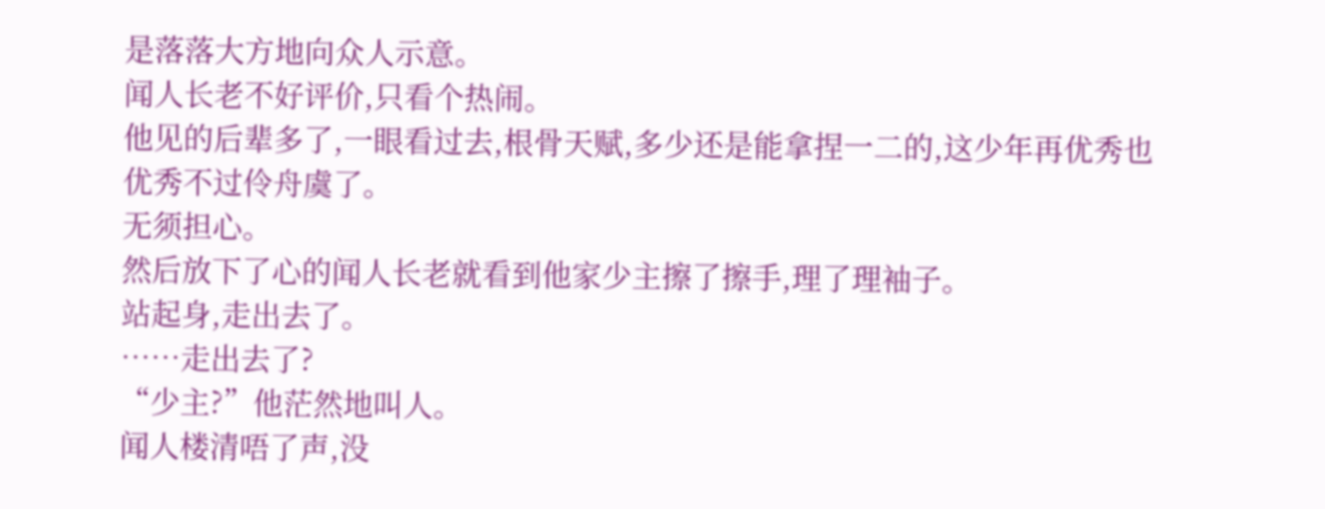是落落大方地向众人示意。
闻人长老不好评价,只看个热闹。
他见的后辈多了,一眼看过去,根骨天赋,多少还是能拿捏一二的,这少年再优秀也优秀不过伶舟虞了。
无须担心。
然后放下了心的闻人长老就看到他家少主擦了擦手,理了理袖子。
站起身,走出去了。
……走出去了?
“少主?”他茫然地叫人。
闻人楼清唔了声,没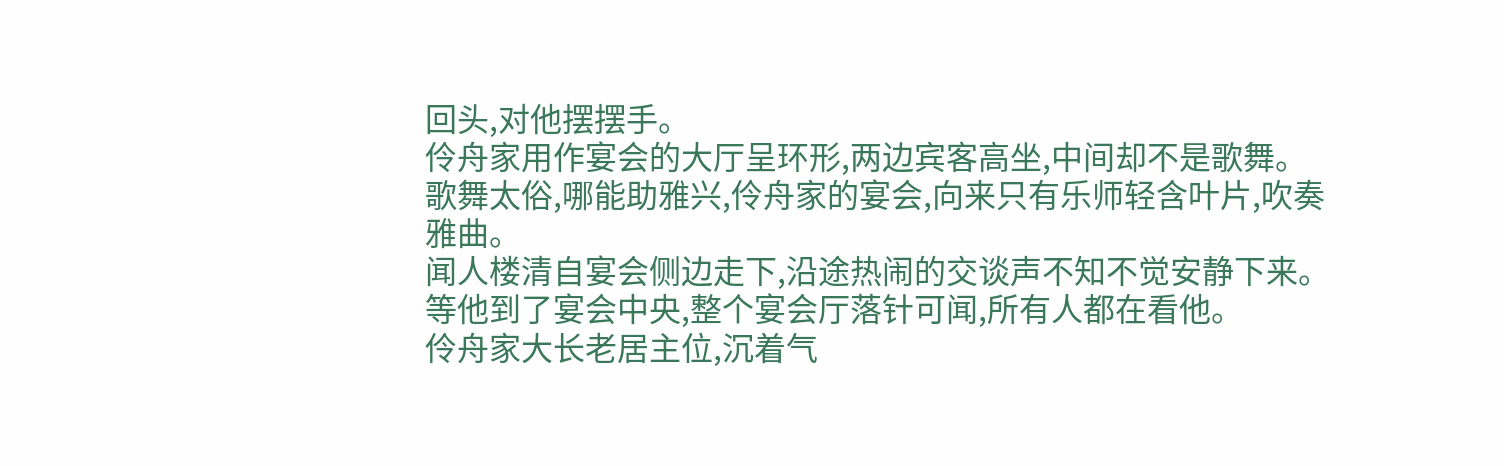回头,对他摆摆手。
伶舟家用作宴会的大厅呈环形,两边宾客高坐,中间却不是歌舞。
歌舞太俗,哪能助雅兴,伶舟家的宴会,向来只有乐师轻含叶片,吹奏雅曲。
闻人楼清自宴会侧边走下,沿途热闹的交谈声不知不觉安静下来。
等他到了宴会中央,整个宴会厅落针可闻,所有人都在看他。
伶舟家大长老居主位,沉着气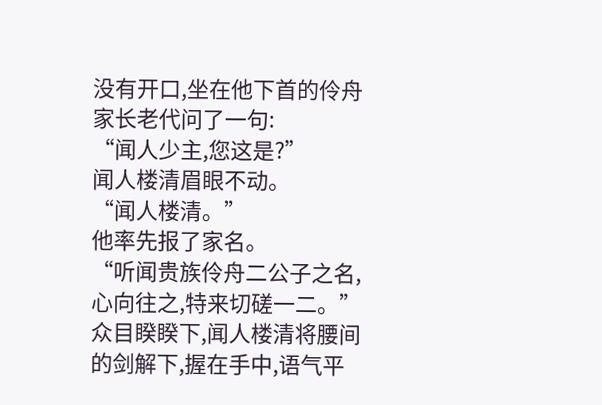没有开口,坐在他下首的伶舟家长老代问了一句:
“闻人少主,您这是?”
闻人楼清眉眼不动。
“闻人楼清。”
他率先报了家名。
“听闻贵族伶舟二公子之名,心向往之,特来切磋一二。”
众目睽睽下,闻人楼清将腰间的剑解下,握在手中,语气平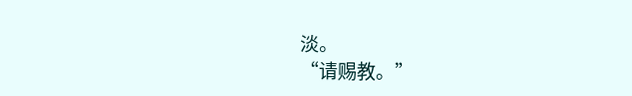淡。
“请赐教。”